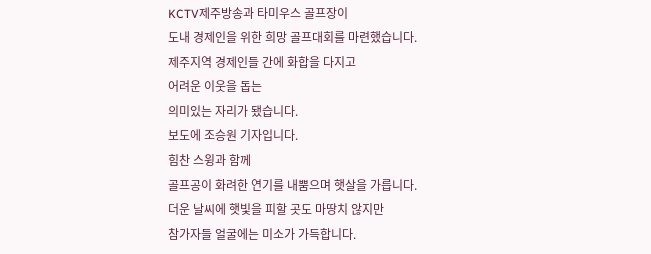KCTV제주방송과 타미우스 골프장이
도내 경제인을 위한 희망 골프대회를 마련했습니다.
제주지역 경제인들 간에 화합을 다지고
어려운 이웃을 돕는
의미있는 자리가 됐습니다.
보도에 조승원 기자입니다.
힘찬 스윙과 함께
골프공이 화려한 연기를 내뿜으며 햇살을 가릅니다.
더운 날씨에 햇빛을 피할 곳도 마땅치 않지만
참가자들 얼굴에는 미소가 가득합니다.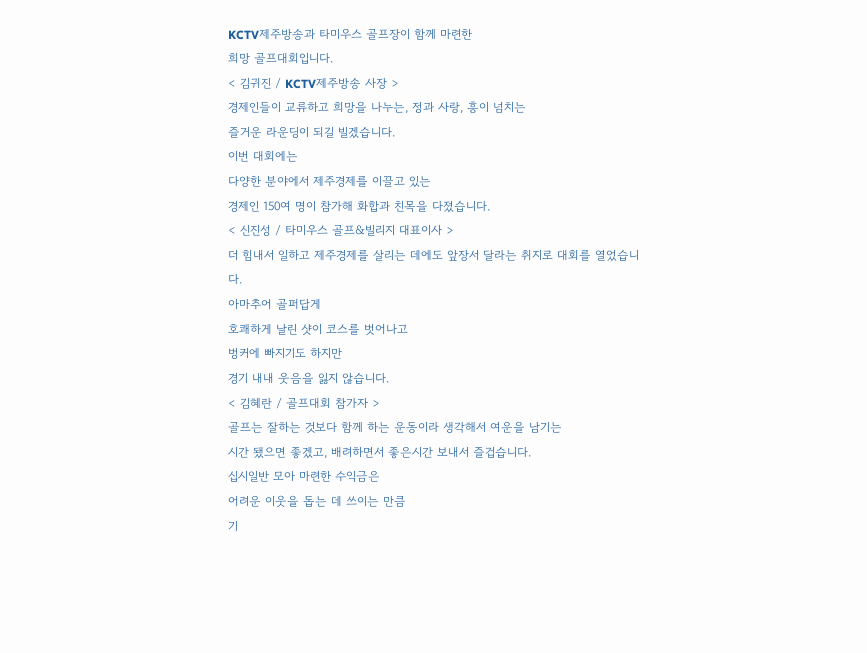KCTV제주방송과 타미우스 골프장이 함께 마련한
희망 골프대회입니다.
< 김귀진 / KCTV제주방송 사장 >
경제인들이 교류하고 희망을 나누는, 정과 사랑, 흥이 넘치는
즐거운 라운딩이 되길 빌겠습니다.
이번 대회에는
다양한 분야에서 제주경제를 이끌고 있는
경제인 150여 명이 참가해 화합과 친목을 다졌습니다.
< 신진성 / 타미우스 골프&빌리지 대표이사 >
더 힘내서 일하고 제주경제를 살리는 데에도 앞장서 달라는 취지로 대회를 열었습니다.
아마추어 골퍼답게
호쾌하게 날린 샷이 코스를 벗어나고
벙커에 빠지기도 하지만
경기 내내 웃음을 잃지 않습니다.
< 김혜란 / 골프대회 참가자 >
골프는 잘하는 것보다 함께 하는 운동이라 생각해서 여운을 남기는
시간 됐으면 좋겠고, 배려하면서 좋은시간 보내서 즐겁습니다.
십시일반 모아 마련한 수익금은
어려운 이웃을 돕는 데 쓰이는 만큼
기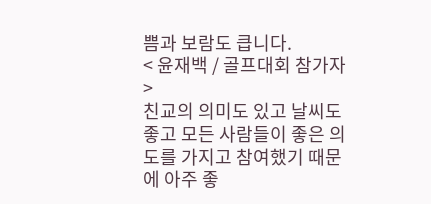쁨과 보람도 큽니다.
< 윤재백 / 골프대회 참가자 >
친교의 의미도 있고 날씨도 좋고 모든 사람들이 좋은 의도를 가지고 참여했기 때문에 아주 좋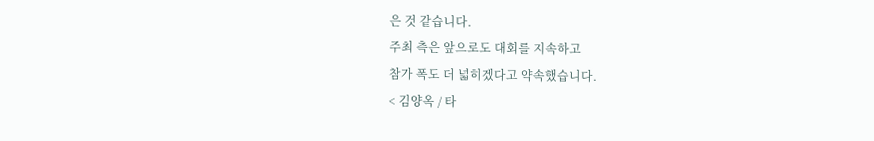은 것 같습니다.
주최 측은 앞으로도 대회를 지속하고
참가 폭도 더 넓히겠다고 약속했습니다.
< 김양옥 / 타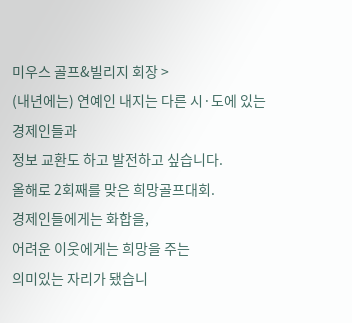미우스 골프&빌리지 회장 >
(내년에는) 연예인 내지는 다른 시·도에 있는 경제인들과
정보 교환도 하고 발전하고 싶습니다.
올해로 2회째를 맞은 희망골프대회.
경제인들에게는 화합을,
어려운 이웃에게는 희망을 주는
의미있는 자리가 됐습니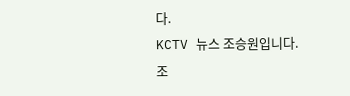다.
KCTV 뉴스 조승원입니다.
조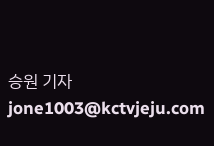승원 기자
jone1003@kctvjeju.com